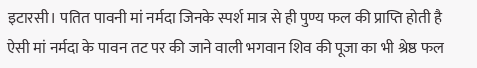इटारसी। पतित पावनी मां नर्मदा जिनके स्पर्श मात्र से ही पुण्य फल की प्राप्ति होती है ऐसी मां नर्मदा के पावन तट पर की जाने वाली भगवान शिव की पूजा का भी श्रेष्ठ फल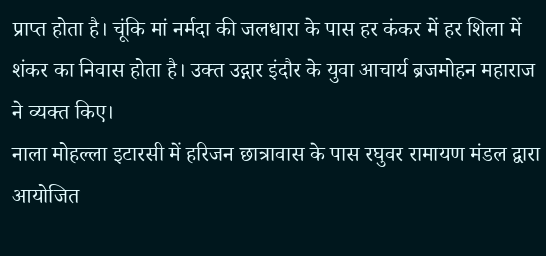प्राप्त होता है। चूंकि मां नर्मदा की जलधारा के पास हर कंकर में हर शिला में शंकर का निवास होता है। उक्त उद्गार इंदौर के युवा आचार्य ब्रजमोहन महाराज ने व्यक्त किए।
नाला मोहल्ला इटारसी में हरिजन छात्रावास के पास रघुवर रामायण मंडल द्वारा आयोजित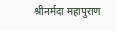श्रीनर्मदा महापुराण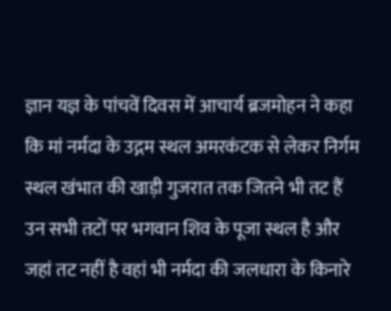ज्ञान यज्ञ के पांचवें दिवस में आचार्य ब्रजमोहन ने कहा कि मां नर्मदा के उद्गम स्थल अमरकंटक से लेकर निर्गम स्थल खंभात की खाड़ी गुजरात तक जितने भी तट हैं उन सभी तटों पर भगवान शिव के पूजा स्थल है और जहां तट नहीं है वहां भी नर्मदा की जलधारा के किनारे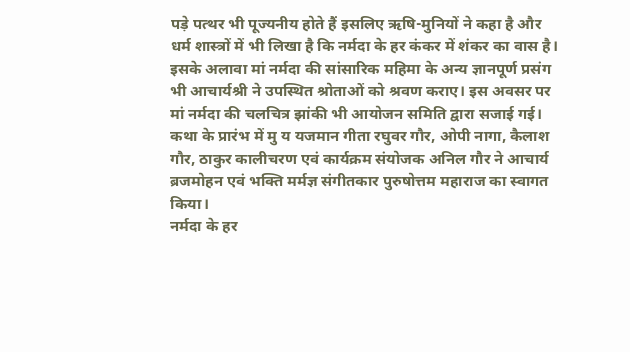पड़े पत्थर भी पूज्यनीय होते हैं इसलिए ऋषि-मुनियों ने कहा है और धर्म शास्त्रों में भी लिखा है कि नर्मदा के हर कंकर में शंकर का वास है। इसके अलावा मां नर्मदा की सांसारिक महिमा के अन्य ज्ञानपूर्ण प्रसंग भी आचार्यश्री ने उपस्थित श्रोताओं को श्रवण कराए। इस अवसर पर मां नर्मदा की चलचित्र झांकी भी आयोजन समिति द्वारा सजाई गई। कथा के प्रारंभ में मु य यजमान गीता रघुवर गौर, ओपी नागा, कैलाश गौर, ठाकुर कालीचरण एवं कार्यक्रम संयोजक अनिल गौर ने आचार्य ब्रजमोहन एवं भक्ति मर्मज्ञ संगीतकार पुरुषोत्तम महाराज का स्वागत किया।
नर्मदा के हर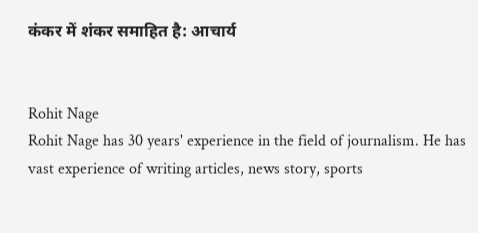कंकर में शंकर समाहित है: आचार्य


Rohit Nage
Rohit Nage has 30 years' experience in the field of journalism. He has vast experience of writing articles, news story, sports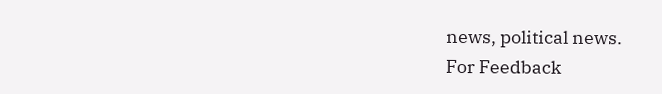news, political news.
For Feedback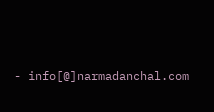- info[@]narmadanchal.com